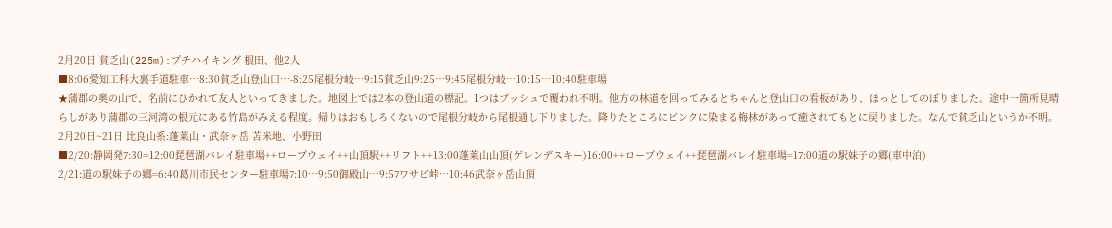2月20日 貧乏山(225m):プチハイキング 根田、他2人
■8:06愛知工科大裏手道駐車…8:30貧乏山登山口…-8:25尾根分岐…9:15貧乏山9:25…9:45尾根分岐…10:15…10:40駐車場
★蒲郡の奥の山で、名前にひかれて友人といってきました。地図上では2本の登山道の標記。1つはブッシュで覆われ不明。他方の林道を回ってみるとちゃんと登山口の看板があり、ほっとしてのぼりました。途中一箇所見晴らしがあり蒲郡の三河湾の根元にある竹島がみえる程度。帰りはおもしろくないので尾根分岐から尾根通し下りました。降りたところにピンクに染まる梅林があって癒されてもとに戻りました。なんで貧乏山というか不明。
2月20日~21日 比良山系:蓬莱山・武奈ヶ岳 苫米地、小野田
■2/20:静岡発7:30=12:00琵琶湖バレイ駐車場++ロープウェイ++山頂駅++リフト++13:00蓬莱山山頂(ゲレンデスキー)16:00++ロープウェイ++琵琶湖バレイ駐車場=17:00道の駅妹子の郷(車中泊)
2/21:道の駅妹子の郷=6:40葛川市民センター駐車場7:10…9:50御殿山…9:57ワサビ峠…10:46武奈ヶ岳山頂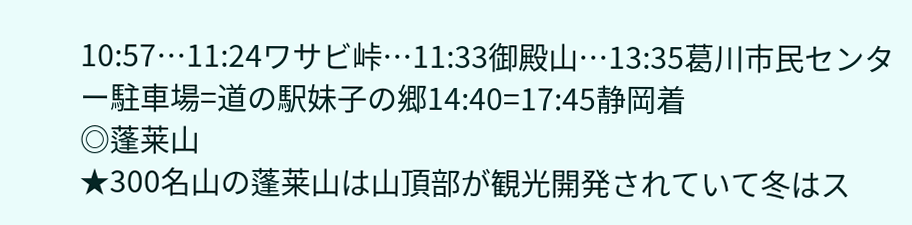10:57…11:24ワサビ峠…11:33御殿山…13:35葛川市民センター駐車場=道の駅妹子の郷14:40=17:45静岡着
◎蓬莱山
★300名山の蓬莱山は山頂部が観光開発されていて冬はス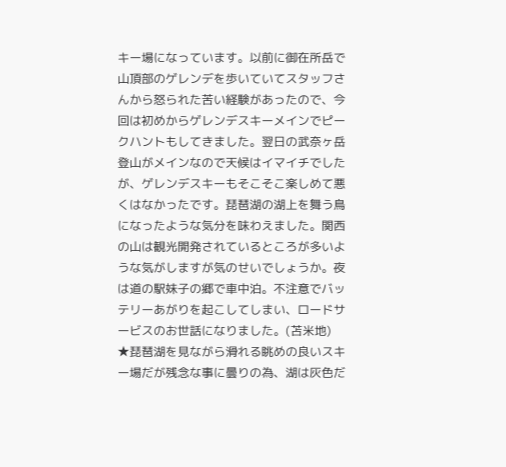キー場になっています。以前に御在所岳で山頂部のゲレンデを歩いていてスタッフさんから怒られた苦い経験があったので、今回は初めからゲレンデスキーメインでピークハントもしてきました。翌日の武奈ヶ岳登山がメインなので天候はイマイチでしたが、ゲレンデスキーもそこそこ楽しめて悪くはなかったです。琵琶湖の湖上を舞う鳥になったような気分を味わえました。関西の山は観光開発されているところが多いような気がしますが気のせいでしょうか。夜は道の駅妹子の郷で車中泊。不注意でバッテリーあがりを起こしてしまい、ロードサービスのお世話になりました。(苫米地)
★琵琶湖を見ながら滑れる眺めの良いスキー場だが残念な事に曇りの為、湖は灰色だ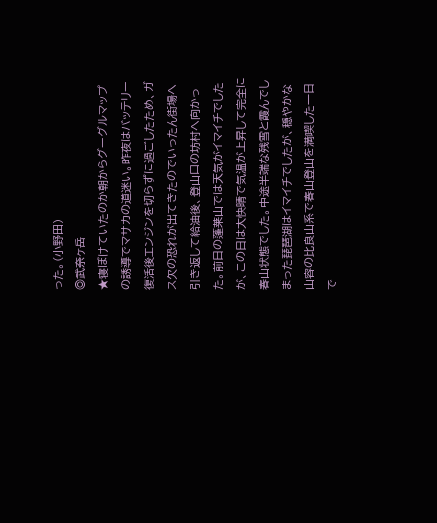った。(小野田)
◎武奈ヶ岳
★寝ぼけていたのか朝からグーグルマップの誘導でマサカの道迷い。昨夜はバッテリー復活後エンジンを切らずに過ごしたため、ガス欠の恐れが出てきたのでいったん街場へ引き返して給油後、登山口の坊村へ向かった。前日の蓬莱山では天気がイマイチでしたが、この日は大快晴で気温が上昇して完全に春山状態でした。中途半端な残雪と霞んでしまった琵琶湖はイマイチでしたが、穏やかな山容の比良山系で春山登山を満喫した一日で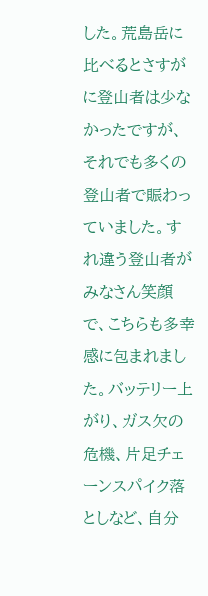した。荒島岳に比べるとさすがに登山者は少なかったですが、それでも多くの登山者で賑わっていました。すれ違う登山者がみなさん笑顔で、こちらも多幸感に包まれました。バッテリー上がり、ガス欠の危機、片足チェーンスパイク落としなど、自分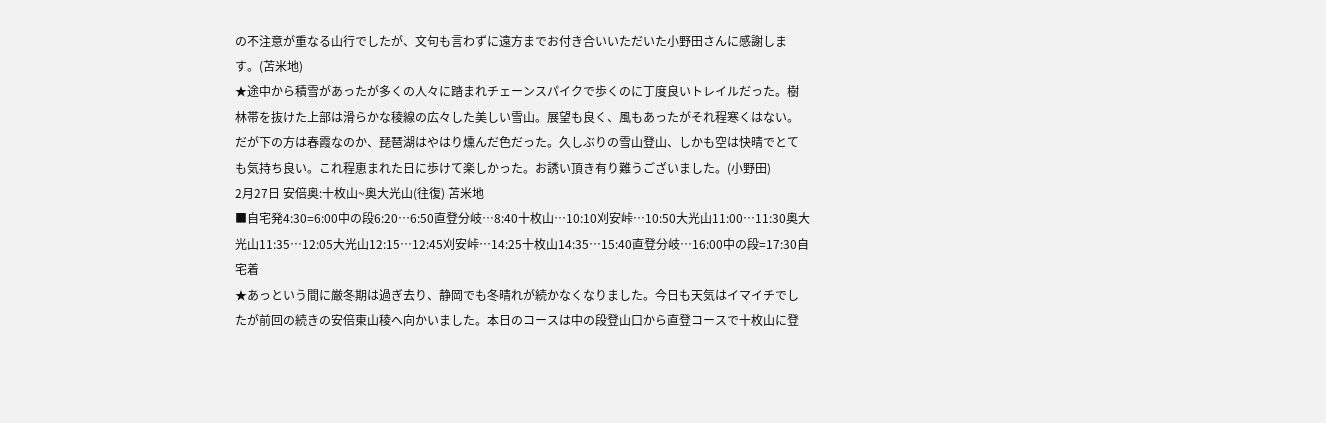の不注意が重なる山行でしたが、文句も言わずに遠方までお付き合いいただいた小野田さんに感謝します。(苫米地)
★途中から積雪があったが多くの人々に踏まれチェーンスパイクで歩くのに丁度良いトレイルだった。樹林帯を抜けた上部は滑らかな稜線の広々した美しい雪山。展望も良く、風もあったがそれ程寒くはない。だが下の方は春霞なのか、琵琶湖はやはり燻んだ色だった。久しぶりの雪山登山、しかも空は快晴でとても気持ち良い。これ程恵まれた日に歩けて楽しかった。お誘い頂き有り難うございました。(小野田)
2月27日 安倍奥:十枚山~奥大光山(往復) 苫米地
■自宅発4:30=6:00中の段6:20…6:50直登分岐…8:40十枚山…10:10刈安峠…10:50大光山11:00…11:30奥大光山11:35…12:05大光山12:15…12:45刈安峠…14:25十枚山14:35…15:40直登分岐…16:00中の段=17:30自宅着
★あっという間に厳冬期は過ぎ去り、静岡でも冬晴れが続かなくなりました。今日も天気はイマイチでしたが前回の続きの安倍東山稜へ向かいました。本日のコースは中の段登山口から直登コースで十枚山に登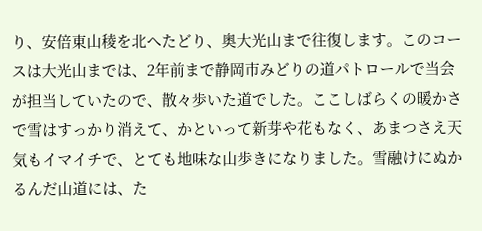り、安倍東山稜を北へたどり、奥大光山まで往復します。このコースは大光山までは、2年前まで静岡市みどりの道パトロールで当会が担当していたので、散々歩いた道でした。ここしばらくの暖かさで雪はすっかり消えて、かといって新芽や花もなく、あまつさえ天気もイマイチで、とても地味な山歩きになりました。雪融けにぬかるんだ山道には、た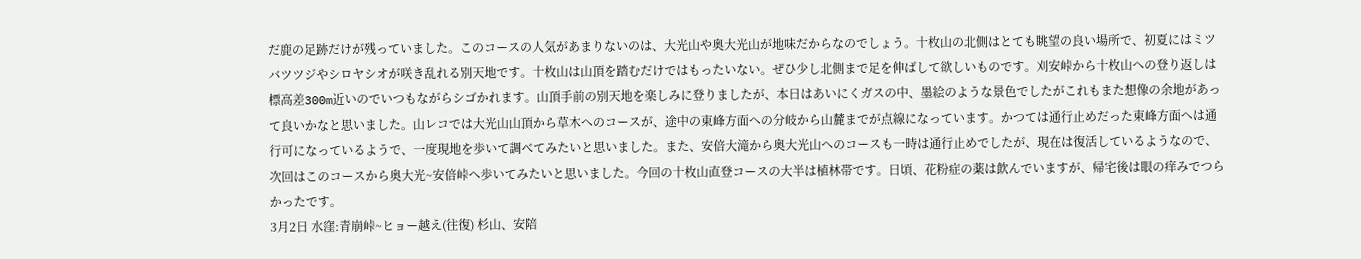だ鹿の足跡だけが残っていました。このコースの人気があまりないのは、大光山や奥大光山が地味だからなのでしょう。十枚山の北側はとても眺望の良い場所で、初夏にはミツバツツジやシロヤシオが咲き乱れる別天地です。十枚山は山頂を踏むだけではもったいない。ぜひ少し北側まで足を伸ばして欲しいものです。刈安峠から十枚山への登り返しは標高差300m近いのでいつもながらシゴかれます。山頂手前の別天地を楽しみに登りましたが、本日はあいにくガスの中、墨絵のような景色でしたがこれもまた想像の余地があって良いかなと思いました。山レコでは大光山山頂から草木へのコースが、途中の東峰方面への分岐から山麓までが点線になっています。かつては通行止めだった東峰方面へは通行可になっているようで、一度現地を歩いて調べてみたいと思いました。また、安倍大滝から奥大光山へのコースも一時は通行止めでしたが、現在は復活しているようなので、次回はこのコースから奥大光~安倍峠へ歩いてみたいと思いました。今回の十枚山直登コースの大半は植林帯です。日頃、花粉症の薬は飲んでいますが、帰宅後は眼の痒みでつらかったです。
3月2日 水窪:青崩峠~ヒョー越え(往復) 杉山、安陪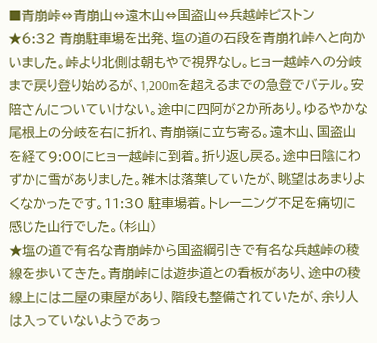■青崩峠⇔青崩山⇔遠木山⇔国盗山⇔兵越峠ピストン
★6:32 青崩駐車場を出発、塩の道の石段を青崩れ峠へと向かいました。峠より北側は朝もやで視界なし。ヒョー越峠への分岐まで戻り登り始めるが、1,200mを超えるまでの急登でバテル。安陪さんについていけない。途中に四阿が2か所あり。ゆるやかな尾根上の分岐を右に折れ、青崩嶺に立ち寄る。遠木山、国盗山を経て9:00にヒョー越峠に到着。折り返し戻る。途中日陰にわずかに雪がありました。雑木は落葉していたが、眺望はあまりよくなかったです。11:30 駐車場着。トレーニング不足を痛切に感じた山行でした。(杉山)
★塩の道で有名な青崩峠から国盗綱引きで有名な兵越峠の稜線を歩いてきた。青崩峠には遊歩道との看板があり、途中の稜線上には二屋の東屋があり、階段も整備されていたが、余り人は入っていないようであっ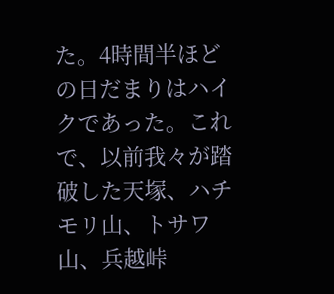た。4時間半ほどの日だまりはハイクであった。これで、以前我々が踏破した天塚、ハチモリ山、トサワ山、兵越峠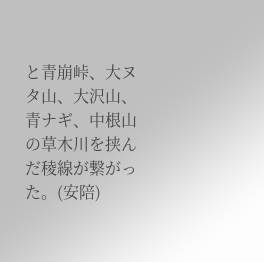と青崩峠、大ヌタ山、大沢山、青ナギ、中根山の草木川を挟んだ稜線が繋がった。(安陪)